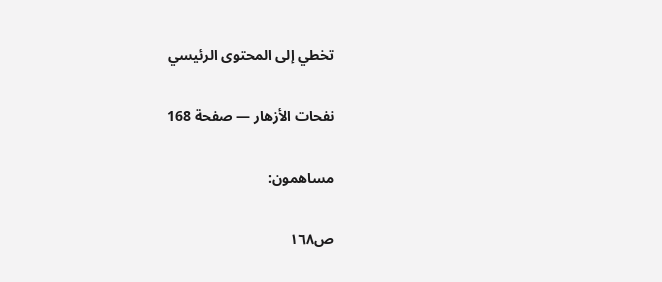تخطي إلى المحتوى الرئيسي

نفحات الأزهار — صفحة 168

مساهمون:

ص١٦٨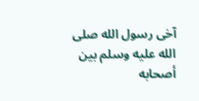آخى رسول الله صلى الله عليه وسلم بين أصحابه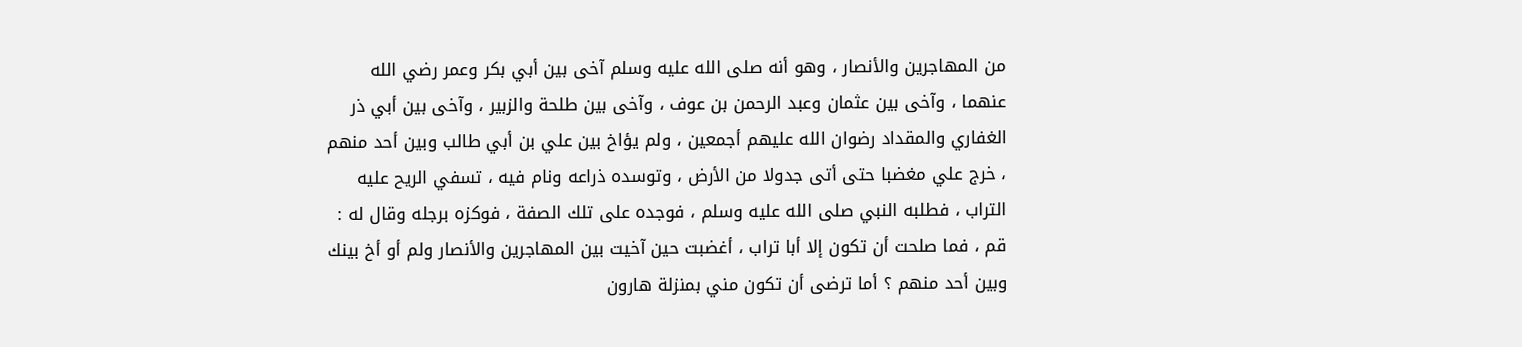من المهاجرين والأنصار ، وهو أنه صلى الله عليه وسلم آخى بين أبي بكر وعمر رضي الله عنهما ، وآخى بين عثمان وعبد الرحمن بن عوف ، وآخى بين طلحة والزبير ، وآخى بين أبي ذر الغفاري والمقداد رضوان الله عليهم أجمعين ، ولم يؤاخ بين علي بن أبي طالب وبين أحد منهم ، خرج علي مغضبا حتى أتى جدولا من الأرض ، وتوسده ذراعه ونام فيه ، تسفي الريح عليه التراب ، فطلبه النبي صلى الله عليه وسلم ، فوجده على تلك الصفة ، فوكزه برجله وقال له : قم ، فما صلحت أن تكون إلا أبا تراب ، أغضبت حين آخيت بين المهاجرين والأنصار ولم أو أخ بينك وبين أحد منهم ؟ أما ترضى أن تكون مني بمنزلة هارون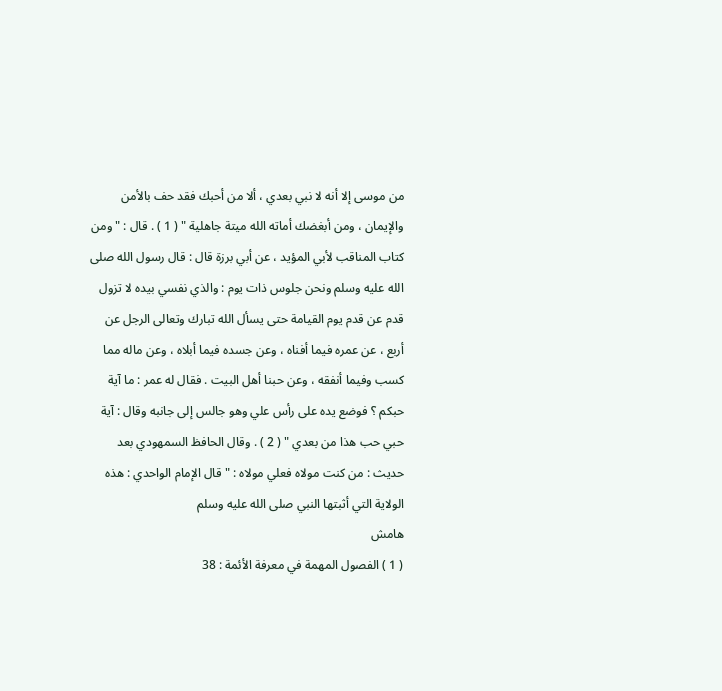من موسى إلا أنه لا نبي بعدي ، ألا من أحبك فقد حف بالأمن والإيمان ، ومن أبغضك أماته الله ميتة جاهلية " ( 1 ) . قال : " ومن كتاب المناقب لأبي المؤيد ، عن أبي برزة قال : قال رسول الله صلى الله عليه وسلم ونحن جلوس ذات يوم : والذي نفسي بيده لا تزول قدم عن قدم يوم القيامة حتى يسأل الله تبارك وتعالى الرجل عن أربع ، عن عمره فيما أفناه ، وعن جسده فيما أبلاه ، وعن ماله مما كسب وفيما أنفقه ، وعن حبنا أهل البيت . فقال له عمر : ما آية حبكم ؟ فوضع يده على رأس علي وهو جالس إلى جانبه وقال : آية حبي حب هذا من بعدي " ( 2 ) . وقال الحافظ السمهودي بعد حديث : من كنت مولاه فعلي مولاه : " قال الإمام الواحدي : هذه الولاية التي أثبتها النبي صلى الله عليه وسلم
هامش
( 1 ) الفصول المهمة في معرفة الأئمة : 38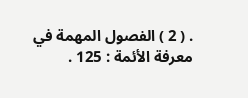. ( 2 ) الفصول المهمة في معرفة الأئمة : 125 .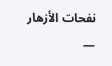نفحات الأزهار —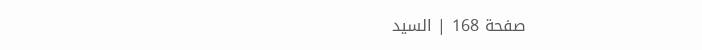صفحة 168 | السيد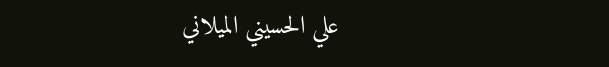علي الحسيني الميلاني